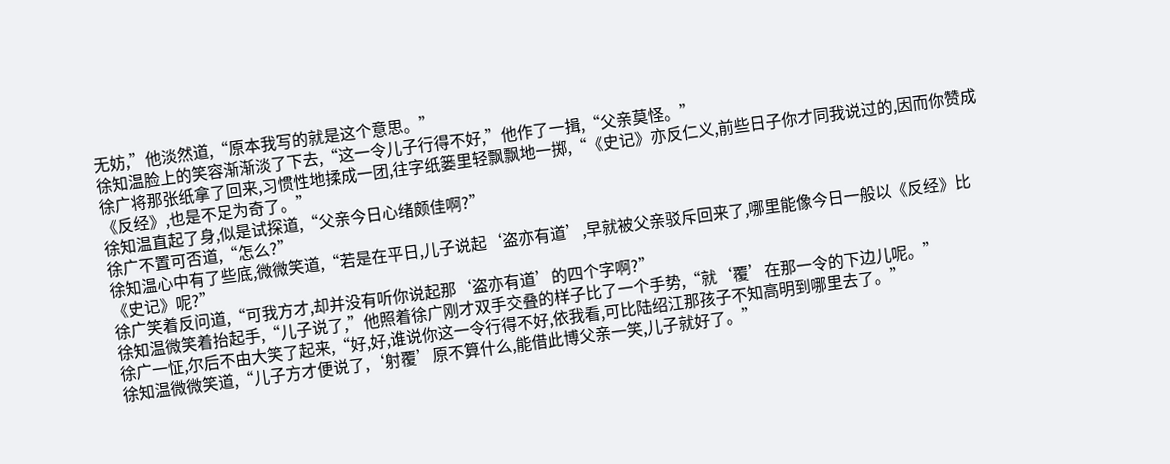无妨,”他淡然道,“原本我写的就是这个意思。”
徐知温脸上的笑容渐渐淡了下去,“这一令儿子行得不好,”他作了一揖,“父亲莫怪。”
徐广将那张纸拿了回来,习惯性地揉成一团,往字纸篓里轻飘飘地一掷,“《史记》亦反仁义,前些日子你才同我说过的,因而你赞成《反经》,也是不足为奇了。”
徐知温直起了身,似是试探道,“父亲今日心绪颇佳啊?”
徐广不置可否道,“怎么?”
徐知温心中有了些底,微微笑道,“若是在平日,儿子说起‘盗亦有道’,早就被父亲驳斥回来了,哪里能像今日一般以《反经》比《史记》呢?”
徐广笑着反问道,“可我方才,却并没有听你说起那‘盗亦有道’的四个字啊?”
徐知温微笑着抬起手,“儿子说了,”他照着徐广刚才双手交叠的样子比了一个手势,“就‘覆’在那一令的下边儿呢。”
徐广一怔,尔后不由大笑了起来,“好,好,谁说你这一令行得不好,依我看,可比陆绍江那孩子不知高明到哪里去了。”
徐知温微微笑道,“儿子方才便说了,‘射覆’原不算什么,能借此博父亲一笑,儿子就好了。”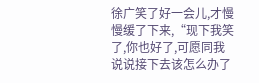徐广笑了好一会儿,才慢慢缓了下来,“现下我笑了,你也好了,可愿同我说说接下去该怎么办了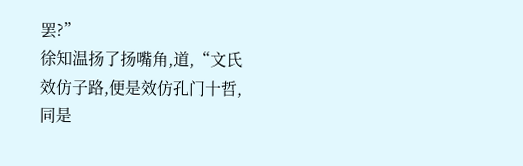罢?”
徐知温扬了扬嘴角,道,“文氏效仿子路,便是效仿孔门十哲,同是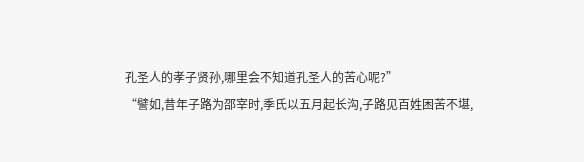孔圣人的孝子贤孙,哪里会不知道孔圣人的苦心呢?”
“譬如,昔年子路为邵宰时,季氏以五月起长沟,子路见百姓困苦不堪,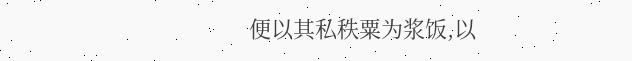便以其私秩粟为浆饭,以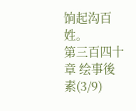饷起沟百姓。
第三百四十章 绘事後素(3/9)